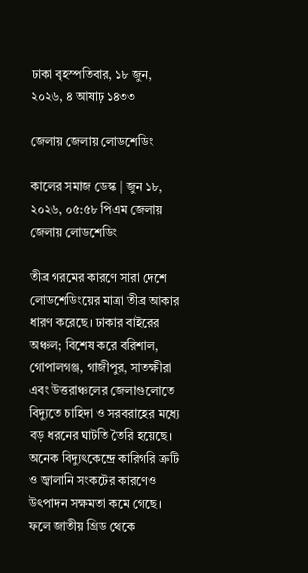ঢাকা বৃহস্পতিবার, ১৮ জুন, ২০২৬, ৪ আষাঢ় ১৪৩৩

জেলায় জেলায় লোডশেডিং

কালের সমাজ ডেস্ক | জুন ১৮, ২০২৬, ০৫:৫৮ পিএম জেলায় জেলায় লোডশেডিং

তীব্র গরমের কারণে সারা দেশে লোডশেডিংয়ের মাত্রা তীব্র আকার ধারণ করেছে। ঢাকার বাইরের অঞ্চল; বিশেষ করে বরিশাল, গোপালগঞ্জ, গাজীপুর, সাতক্ষীরা এবং উত্তরাঞ্চলের জেলাগুলোতে বিদ্যুতে চাহিদা ও সরবরাহের মধ্যে বড় ধরনের ঘাটতি তৈরি হয়েছে। অনেক বিদ্যুৎকেন্দ্রে কারিগরি ত্রুটি ও জ্বালানি সংকটের কারণেও উৎপাদন সক্ষমতা কমে গেছে। ফলে জাতীয় গ্রিড থেকে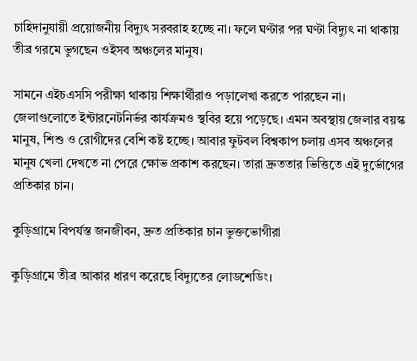চাহিদানুযায়ী প্রয়োজনীয় বিদ্যুৎ সরবরাহ হচ্ছে না। ফলে ঘণ্টার পর ঘণ্টা বিদ্যুৎ না থাকায় তীব্র গরমে ভুগছেন ওইসব অঞ্চলের মানুষ।

সামনে এইচএসসি পরীক্ষা থাকায় শিক্ষার্থীরাও পড়ালেখা করতে পারছেন না। জেলাগুলোতে ইন্টারনেটনির্ভর কার্যক্রমও স্থবির হয়ে পড়েছে। এমন অবস্থায় জেলার বয়স্ক মানুষ, শিশু ও রোগীদের বেশি কষ্ট হচ্ছে। আবার ফুটবল বিশ্বকাপ চলায় এসব অঞ্চলের মানুষ খেলা দেখতে না পেরে ক্ষোভ প্রকাশ করছেন। তারা দ্রুততার ভিত্তিতে এই দুর্ভোগের প্রতিকার চান।

কুড়িগ্রামে বিপর্যস্ত জনজীবন, দ্রুত প্রতিকার চান ভুক্তভোগীরা

কুড়িগ্রামে তীব্র আকার ধারণ করেছে বিদ্যুতের লোডশেডিং।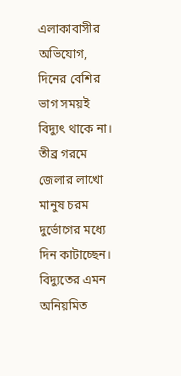এলাকাবাসীর অভিযোগ, দিনের বেশির ভাগ সময়ই বিদ্যুৎ থাকে না। তীব্র গরমে জেলার লাখো মানুষ চরম দুর্ভোগের মধ্যে দিন কাটাচ্ছেন। বিদ্যুতের এমন অনিয়মিত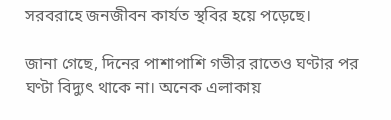সরবরাহে জনজীবন কার্যত স্থবির হয়ে পড়েছে।

জানা গেছে, দিনের পাশাপাশি গভীর রাতেও ঘণ্টার পর ঘণ্টা বিদ্যুৎ থাকে না। অনেক এলাকায়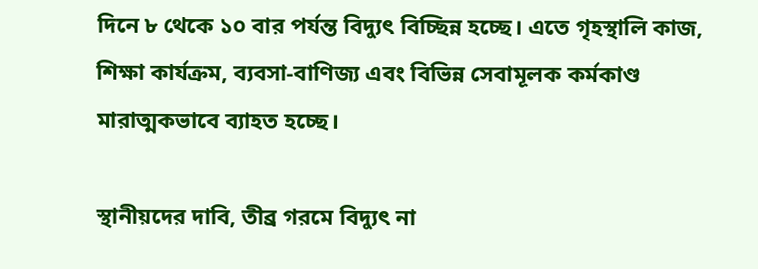দিনে ৮ থেকে ১০ বার পর্যন্ত বিদ্যুৎ বিচ্ছিন্ন হচ্ছে। এতে গৃহস্থালি কাজ, শিক্ষা কার্যক্রম, ব্যবসা-বাণিজ্য এবং বিভিন্ন সেবামূলক কর্মকাণ্ড মারাত্মকভাবে ব্যাহত হচ্ছে।

স্থানীয়দের দাবি, তীব্র গরমে বিদ্যুৎ না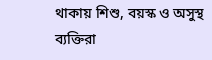থাকায় শিশু, বয়স্ক ও অসুস্থ ব্যক্তিরা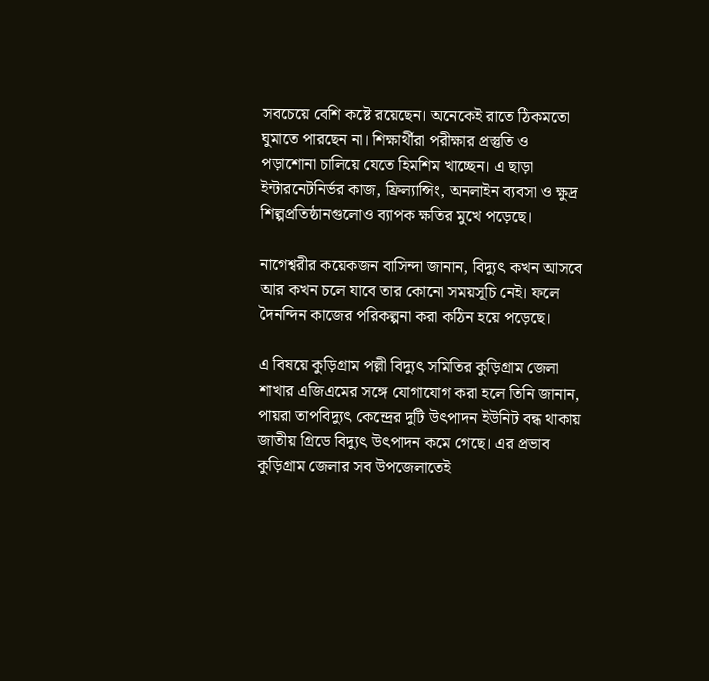সবচেয়ে বেশি কষ্টে রয়েছেন। অনেকেই রাতে ঠিকমতো ঘুমাতে পারছেন না। শিক্ষার্থীরা পরীক্ষার প্রস্তুতি ও পড়াশোনা চালিয়ে যেতে হিমশিম খাচ্ছেন। এ ছাড়া ইন্টারনেটনির্ভর কাজ, ফ্রিল্যান্সিং, অনলাইন ব্যবসা ও ক্ষুদ্র শিল্পপ্রতিষ্ঠানগুলোও ব্যাপক ক্ষতির মুখে পড়েছে।

নাগেশ্বরীর কয়েকজন বাসিন্দা জানান, বিদ্যুৎ কখন আসবে আর কখন চলে যাবে তার কোনো সময়সূচি নেই। ফলে দৈনন্দিন কাজের পরিকল্পনা করা কঠিন হয়ে পড়েছে।

এ বিষয়ে কুড়িগ্রাম পল্লী বিদ্যুৎ সমিতির কুড়িগ্রাম জেলা শাখার এজিএমের সঙ্গে যোগাযোগ করা হলে তিনি জানান, পায়রা তাপবিদ্যুৎ কেন্দ্রের দুটি উৎপাদন ইউনিট বন্ধ থাকায় জাতীয় গ্রিডে বিদ্যুৎ উৎপাদন কমে গেছে। এর প্রভাব কুড়িগ্রাম জেলার সব উপজেলাতেই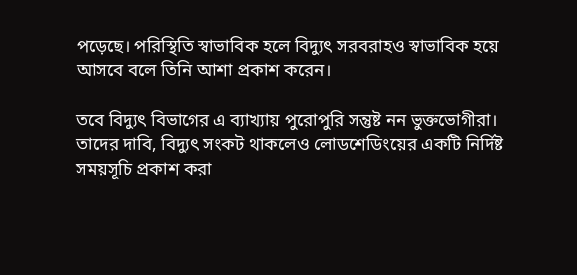পড়েছে। পরিস্থিতি স্বাভাবিক হলে বিদ্যুৎ সরবরাহও স্বাভাবিক হয়ে আসবে বলে তিনি আশা প্রকাশ করেন।

তবে বিদ্যুৎ বিভাগের এ ব্যাখ্যায় পুরোপুরি সন্তুষ্ট নন ভুক্তভোগীরা। তাদের দাবি, বিদ্যুৎ সংকট থাকলেও লোডশেডিংয়ের একটি নির্দিষ্ট সময়সূচি প্রকাশ করা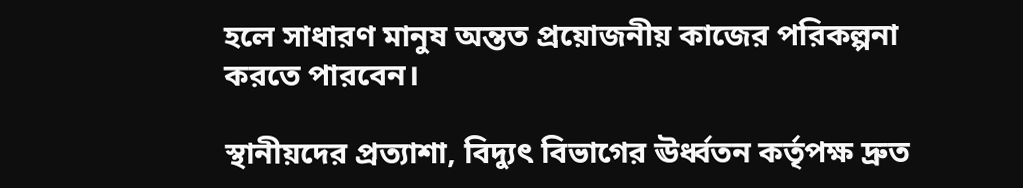হলে সাধারণ মানুষ অন্তত প্রয়োজনীয় কাজের পরিকল্পনা করতে পারবেন।

স্থানীয়দের প্রত্যাশা, বিদ্যুৎ বিভাগের ঊর্ধ্বতন কর্তৃপক্ষ দ্রুত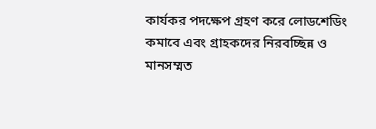কার্যকর পদক্ষেপ গ্রহণ করে লোডশেডিং কমাবে এবং গ্রাহকদের নিরবচ্ছিন্ন ও মানসম্মত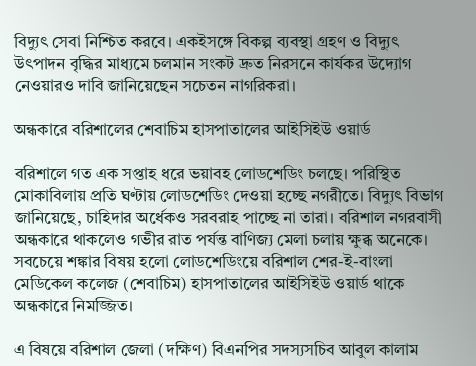বিদ্যুৎ সেবা নিশ্চিত করবে। একইসঙ্গে বিকল্প ব্যবস্থা গ্রহণ ও বিদ্যুৎ উৎপাদন বৃদ্ধির মাধ্যমে চলমান সংকট দ্রুত নিরসনে কার্যকর উদ্যোগ নেওয়ারও দাবি জানিয়েছেন সচেতন নাগরিকরা।

অন্ধকারে বরিশালের শেবাচিম হাসপাতালের আইসিইউ ওয়ার্ড

বরিশালে গত এক সপ্তাহ ধরে ভয়াবহ লোডশেডিং চলছে। পরিস্থিত মোকাবিলায় প্রতি ঘণ্টায় লোডশেডিং দেওয়া হচ্ছে নগরীতে। বিদ্যুৎ বিভাগ জানিয়েছে, চাহিদার অর্ধেকও সরবরাহ পাচ্ছে না তারা। বরিশাল নগরবাসী অন্ধকারে থাকলেও গভীর রাত পর্যন্ত বাণিজ্য মেলা চলায় ক্ষুব্ধ অনেকে। সবচেয়ে শঙ্কার বিষয় হলো লোডশেডিংয়ে বরিশাল শের-ই-বাংলা মেডিকেল কলেজ (শেবাচিম) হাসপাতালের আইসিইউ ওয়ার্ড থাকে অন্ধকারে নিমজ্জিত।

এ বিষয়ে বরিশাল জেলা (দক্ষিণ) বিএনপির সদস্যসচিব আবুল কালাম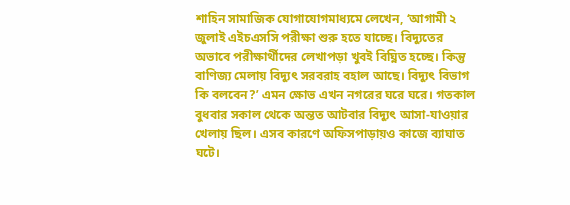শাহিন সামাজিক যোগাযোগমাধ্যমে লেখেন, ‘আগামী ২ জুলাই এইচএসসি পরীক্ষা শুরু হতে যাচ্ছে। বিদ্যুতের অভাবে পরীক্ষার্থীদের লেখাপড়া খুবই বিঘ্নিত হচ্ছে। কিন্তু বাণিজ্য মেলায় বিদ্যুৎ সরবরাহ বহাল আছে। বিদ্যুৎ বিভাগ কি বলবেন?’ এমন ক্ষোভ এখন নগরের ঘরে ঘরে। গতকাল বুধবার সকাল থেকে অন্তত আটবার বিদ্যুৎ আসা-যাওয়ার খেলায় ছিল। এসব কারণে অফিসপাড়ায়ও কাজে ব্যাঘাত ঘটে।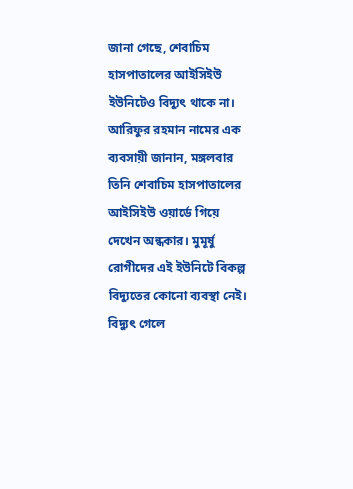জানা গেছে, শেবাচিম হাসপাতালের আইসিইউ ইউনিটেও বিদ্যুৎ থাকে না। আরিফুর রহমান নামের এক ব্যবসায়ী জানান, মঙ্গলবার তিনি শেবাচিম হাসপাতালের আইসিইউ ওয়ার্ডে গিয়ে দেখেন অন্ধকার। মুমূর্ষু রোগীদের এই ইউনিটে বিকল্প বিদ্যুতের কোনো ব্যবস্থা নেই। বিদ্যুৎ গেলে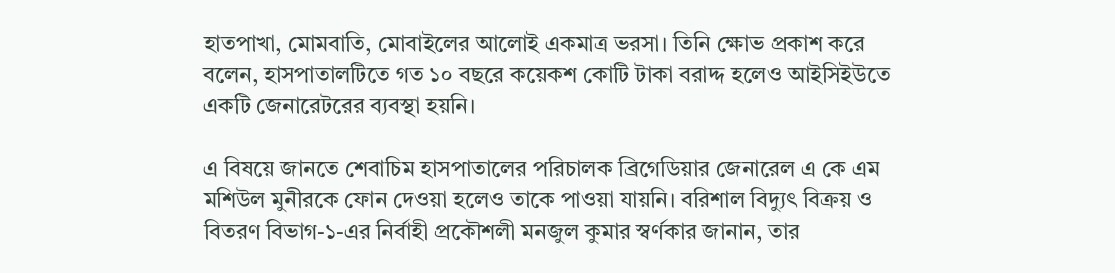হাতপাখা, মোমবাতি, মোবাইলের আলোই একমাত্র ভরসা। তিনি ক্ষোভ প্রকাশ করে বলেন, হাসপাতালটিতে গত ১০ বছরে কয়েকশ কোটি টাকা বরাদ্দ হলেও আইসিইউতে একটি জেনারেটরের ব্যবস্থা হয়নি।

এ বিষয়ে জানতে শেবাচিম হাসপাতালের পরিচালক ব্রিগেডিয়ার জেনারেল এ কে এম মশিউল মুনীরকে ফোন দেওয়া হলেও তাকে পাওয়া যায়নি। বরিশাল বিদ্যুৎ বিক্রয় ও বিতরণ বিভাগ-১-এর নির্বাহী প্রকৌশলী মনজুল কুমার স্বর্ণকার জানান, তার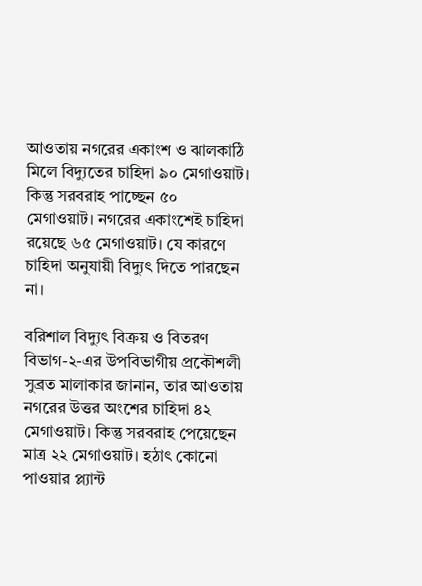আওতায় নগরের একাংশ ও ঝালকাঠি মিলে বিদ্যুতের চাহিদা ৯০ মেগাওয়াট। কিন্তু সরবরাহ পাচ্ছেন ৫০ মেগাওয়াট। নগরের একাংশেই চাহিদা রয়েছে ৬৫ মেগাওয়াট। যে কারণে চাহিদা অনুযায়ী বিদ্যুৎ দিতে পারছেন না।

বরিশাল বিদ্যুৎ বিক্রয় ও বিতরণ বিভাগ-২-এর উপবিভাগীয় প্রকৌশলী সুব্রত মালাকার জানান, তার আওতায় নগরের উত্তর অংশের চাহিদা ৪২ মেগাওয়াট। কিন্তু সরবরাহ পেয়েছেন মাত্র ২২ মেগাওয়াট। হঠাৎ কোনো পাওয়ার প্ল্যান্ট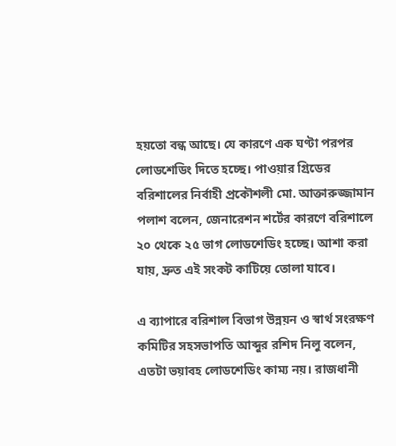হয়তো বন্ধ আছে। যে কারণে এক ঘণ্টা পরপর লোডশেডিং দিতে হচ্ছে। পাওয়ার গ্রিডের বরিশালের নির্বাহী প্রকৌশলী মো. আক্তারুজ্জামান পলাশ বলেন, জেনারেশন শর্টের কারণে বরিশালে ২০ থেকে ২৫ ভাগ লোডশেডিং হচ্ছে। আশা করা যায়, দ্রুত এই সংকট কাটিয়ে তোলা যাবে।

এ ব্যাপারে বরিশাল বিভাগ উন্নয়ন ও স্বার্থ সংরক্ষণ কমিটির সহসভাপতি আব্দুর রশিদ নিলু বলেন, এতটা ভয়াবহ লোডশেডিং কাম্য নয়। রাজধানী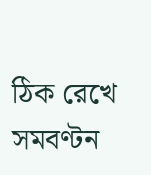ঠিক রেখে সমবণ্টন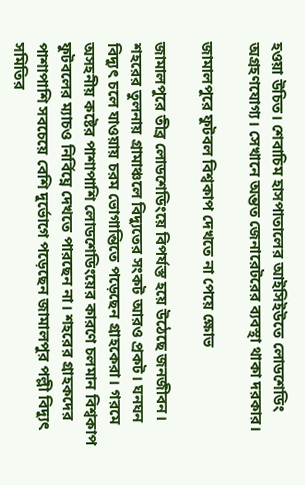হওয়া উচিত। শেবাচিম হাসপাতালের আইসিইউতে লোডশেডিং অগ্রহণযোগ্য। সেখানে অন্তত জেনারেটরের ব্যবস্থা থাকা দরকার।

জামালপুরে ফুটবল বিশ্বকাপ দেখতে না পেয়ে ক্ষোভ

জামালপুরে তীব্র লোডশেডিংয়ে বিপর্যস্ত হয়ে উঠেছে জনজীবন। শহরের তুলনায় গ্রামাঞ্চলে বিদ্যুতের সংকট আরও প্রকট। ঘনঘন বিদ্যুৎ চলে যাওয়ায় চরম ভোগান্তিতে পড়েছেন গ্রাহকেরা। গরমে অসহনীয় কষ্টের পাশাপাশি লোডশেডিংয়ের কারণে চলমান বিশ্বকাপ ফুটবলের ম্যাচও নির্বিঘ্নে দেখতে পারছেন না। শহরের গ্রাহকদের পাশাপাশি সবচেয়ে বেশি দুর্ভোগে পড়েছেন জামালপুর পল্লী বিদ্যুৎ সমিতির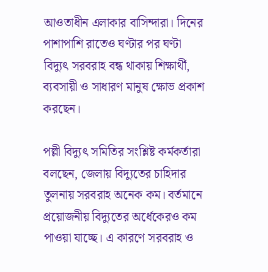আওতাধীন এলাকার বাসিন্দারা। দিনের পাশাপাশি রাতেও ঘণ্টার পর ঘণ্টা বিদ্যুৎ সরবরাহ বন্ধ থাকায় শিক্ষার্থী, ব্যবসায়ী ও সাধারণ মানুষ ক্ষোভ প্রকাশ করছেন।

পল্লী বিদ্যুৎ সমিতির সংশ্লিষ্ট কর্মকর্তারা বলছেন, জেলায় বিদ্যুতের চাহিদার তুলনায় সরবরাহ অনেক কম। বর্তমানে প্রয়োজনীয় বিদ্যুতের অর্ধেকেরও কম পাওয়া যাচ্ছে। এ কারণে সরবরাহ ও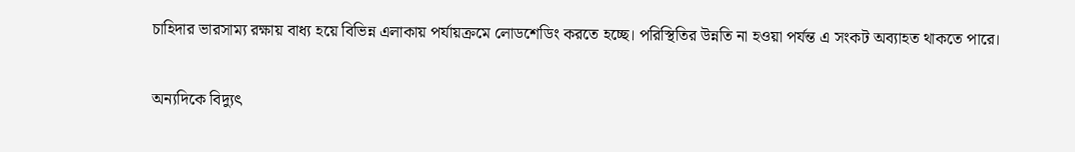চাহিদার ভারসাম্য রক্ষায় বাধ্য হয়ে বিভিন্ন এলাকায় পর্যায়ক্রমে লোডশেডিং করতে হচ্ছে। পরিস্থিতির উন্নতি না হওয়া পর্যন্ত এ সংকট অব্যাহত থাকতে পারে।

অন্যদিকে বিদ্যুৎ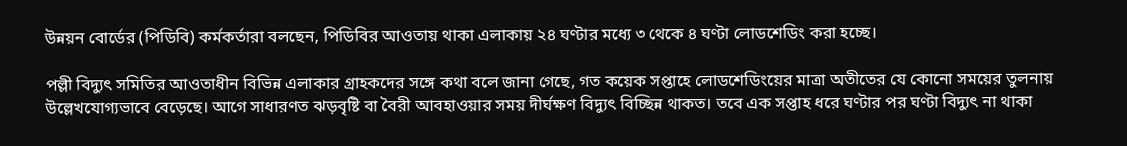উন্নয়ন বোর্ডের (পিডিবি) কর্মকর্তারা বলছেন, পিডিবির আওতায় থাকা এলাকায় ২৪ ঘণ্টার মধ্যে ৩ থেকে ৪ ঘণ্টা লোডশেডিং করা হচ্ছে।

পল্লী বিদ্যুৎ সমিতির আওতাধীন বিভিন্ন এলাকার গ্রাহকদের সঙ্গে কথা বলে জানা গেছে, গত কয়েক সপ্তাহে লোডশেডিংয়ের মাত্রা অতীতের যে কোনো সময়ের তুলনায় উল্লেখযোগ্যভাবে বেড়েছে। আগে সাধারণত ঝড়বৃষ্টি বা বৈরী আবহাওয়ার সময় দীর্ঘক্ষণ বিদ্যুৎ বিচ্ছিন্ন থাকত। তবে এক সপ্তাহ ধরে ঘণ্টার পর ঘণ্টা বিদ্যুৎ না থাকা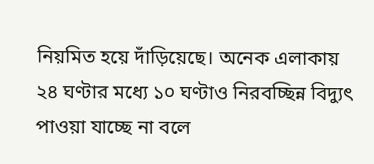নিয়মিত হয়ে দাঁড়িয়েছে। অনেক এলাকায় ২৪ ঘণ্টার মধ্যে ১০ ঘণ্টাও নিরবচ্ছিন্ন বিদ্যুৎ পাওয়া যাচ্ছে না বলে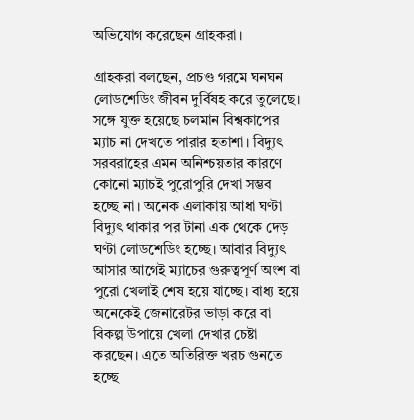অভিযোগ করেছেন গ্রাহকরা।

গ্রাহকরা বলছেন, প্রচণ্ড গরমে ঘনঘন লোডশেডিং জীবন দুর্বিষহ করে তুলেছে। সঙ্গে যুক্ত হয়েছে চলমান বিশ্বকাপের ম্যাচ না দেখতে পারার হতাশা। বিদ্যুৎ সরবরাহের এমন অনিশ্চয়তার কারণে কোনো ম্যাচই পুরোপুরি দেখা সম্ভব হচ্ছে না। অনেক এলাকায় আধা ঘণ্টা বিদ্যুৎ থাকার পর টানা এক থেকে দেড় ঘণ্টা লোডশেডিং হচ্ছে। আবার বিদ্যুৎ আসার আগেই ম্যাচের গুরুত্বপূর্ণ অংশ বা পুরো খেলাই শেষ হয়ে যাচ্ছে। বাধ্য হয়ে অনেকেই জেনারেটর ভাড়া করে বা বিকল্প উপায়ে খেলা দেখার চেষ্টা করছেন। এতে অতিরিক্ত খরচ গুনতে হচ্ছে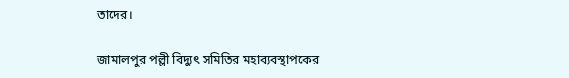তাদের।

জামালপুর পল্লী বিদ্যুৎ সমিতির মহাব্যবস্থাপকের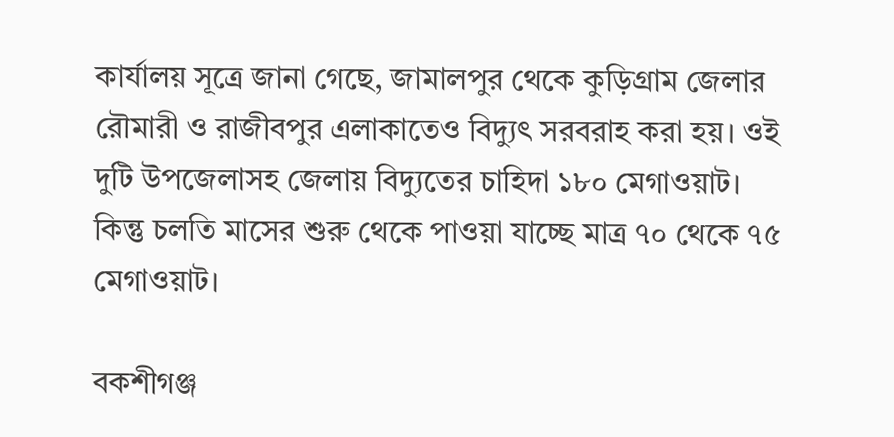কার্যালয় সূত্রে জানা গেছে, জামালপুর থেকে কুড়িগ্রাম জেলার রৌমারী ও রাজীবপুর এলাকাতেও বিদ্যুৎ সরবরাহ করা হয়। ওই দুটি উপজেলাসহ জেলায় বিদ্যুতের চাহিদা ১৮০ মেগাওয়াট। কিন্তু চলতি মাসের শুরু থেকে পাওয়া যাচ্ছে মাত্র ৭০ থেকে ৭৫ মেগাওয়াট।

বকশীগঞ্জ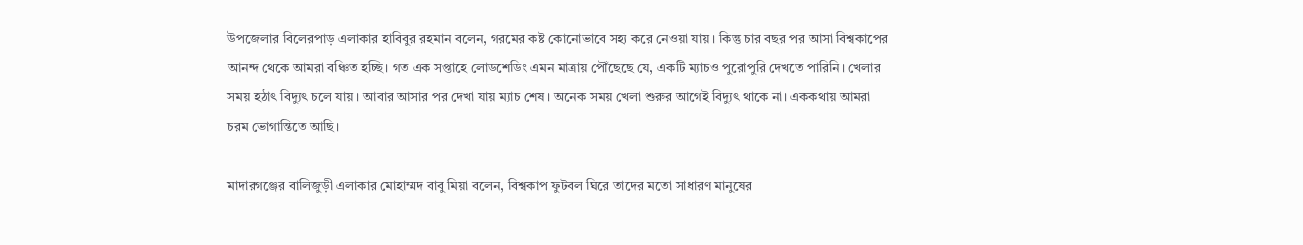উপজেলার বিলেরপাড় এলাকার হাবিবুর রহমান বলেন, গরমের কষ্ট কোনোভাবে সহ্য করে নেওয়া যায়। কিন্তু চার বছর পর আসা বিশ্বকাপের আনন্দ থেকে আমরা বঞ্চিত হচ্ছি। গত এক সপ্তাহে লোডশেডিং এমন মাত্রায় পৌঁছেছে যে, একটি ম্যাচও পুরোপুরি দেখতে পারিনি। খেলার সময় হঠাৎ বিদ্যুৎ চলে যায়। আবার আসার পর দেখা যায় ম্যাচ শেষ। অনেক সময় খেলা শুরুর আগেই বিদ্যুৎ থাকে না। এককথায় আমরা চরম ভোগান্তিতে আছি।

মাদারগঞ্জের বালিজুড়ী এলাকার মোহাম্মদ বাবু মিয়া বলেন, বিশ্বকাপ ফুটবল ঘিরে তাদের মতো সাধারণ মানুষের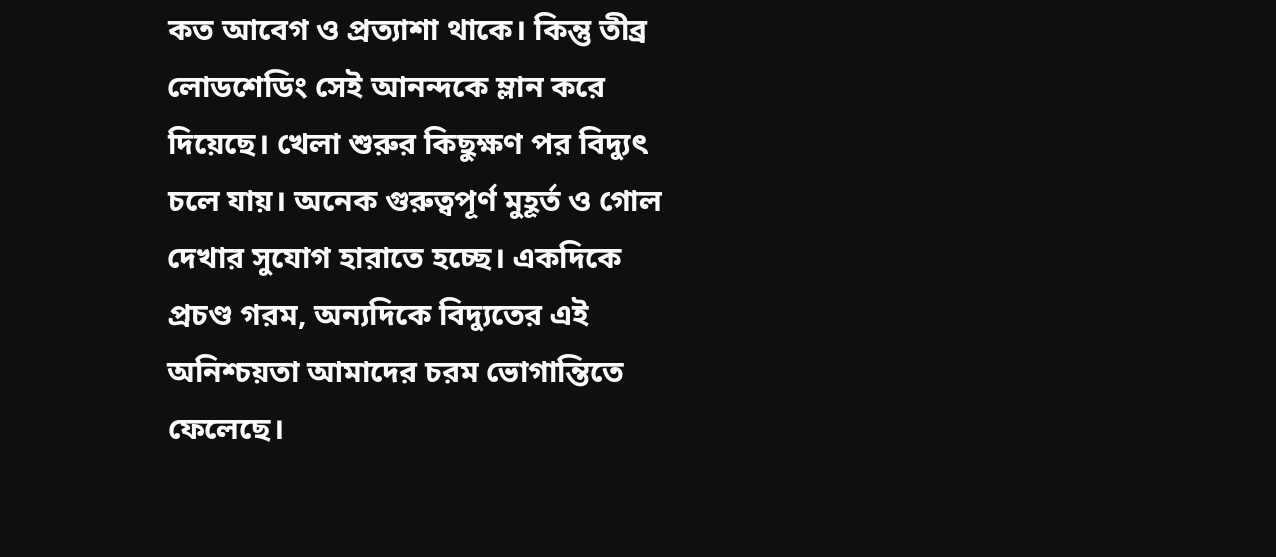কত আবেগ ও প্রত্যাশা থাকে। কিন্তু তীব্র লোডশেডিং সেই আনন্দকে ম্লান করে দিয়েছে। খেলা শুরুর কিছুক্ষণ পর বিদ্যুৎ চলে যায়। অনেক গুরুত্বপূর্ণ মুহূর্ত ও গোল দেখার সুযোগ হারাতে হচ্ছে। একদিকে প্রচণ্ড গরম, অন্যদিকে বিদ্যুতের এই অনিশ্চয়তা আমাদের চরম ভোগান্তিতে ফেলেছে।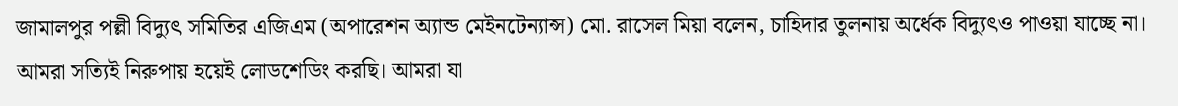জামালপুর পল্লী বিদ্যুৎ সমিতির এজিএম (অপারেশন অ্যান্ড মেইনটেন্যান্স) মো. রাসেল মিয়া বলেন, চাহিদার তুলনায় অর্ধেক বিদ্যুৎও পাওয়া যাচ্ছে না। আমরা সত্যিই নিরুপায় হয়েই লোডশেডিং করছি। আমরা যা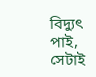বিদ্যুৎ পাই, সেটাই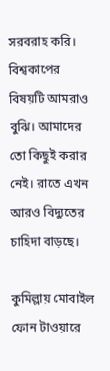সরবরাহ করি। বিশ্বকাপের বিষয়টি আমরাও বুঝি। আমাদের তো কিছুই করার নেই। রাতে এখন আরও বিদ্যুতের চাহিদা বাড়ছে।

কুমিল্লায় মোবাইল ফোন টাওয়ারে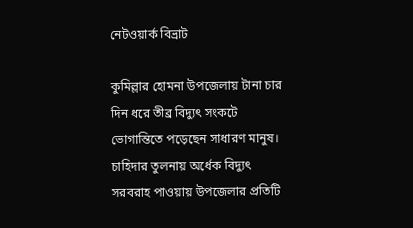নেটওয়ার্ক বিভ্রাট

কুমিল্লার হোমনা উপজেলায় টানা চার দিন ধরে তীব্র বিদ্যুৎ সংকটে ভোগান্তিতে পড়েছেন সাধারণ মানুষ। চাহিদার তুলনায় অর্ধেক বিদ্যুৎ সরবরাহ পাওয়ায় উপজেলার প্রতিটি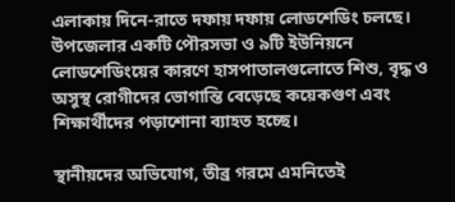এলাকায় দিনে-রাতে দফায় দফায় লোডশেডিং চলছে। উপজেলার একটি পৌরসভা ও ৯টি ইউনিয়নে লোডশেডিংয়ের কারণে হাসপাতালগুলোতে শিশু, বৃদ্ধ ও অসুস্থ রোগীদের ভোগান্তি বেড়েছে কয়েকগুণ এবং শিক্ষার্থীদের পড়াশোনা ব্যাহত হচ্ছে।

স্থানীয়দের অভিযোগ, তীব্র গরমে এমনিতেই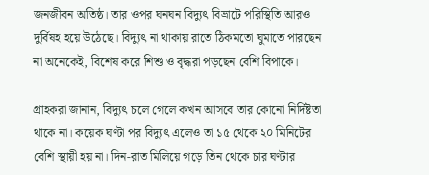জনজীবন অতিষ্ঠ। তার ওপর ঘনঘন বিদ্যুৎ বিভ্রাটে পরিস্থিতি আরও দুর্বিষহ হয়ে উঠেছে। বিদ্যুৎ না থাকায় রাতে ঠিকমতো ঘুমাতে পারছেন না অনেকেই, বিশেষ করে শিশু ও বৃদ্ধরা পড়ছেন বেশি বিপাকে।

গ্রাহকরা জানান, বিদ্যুৎ চলে গেলে কখন আসবে তার কোনো নির্দিষ্টতা থাকে না। কয়েক ঘণ্টা পর বিদ্যুৎ এলেও তা ১৫ থেকে ২০ মিনিটের বেশি স্থায়ী হয় না। দিন-রাত মিলিয়ে গড়ে তিন থেকে চার ঘণ্টার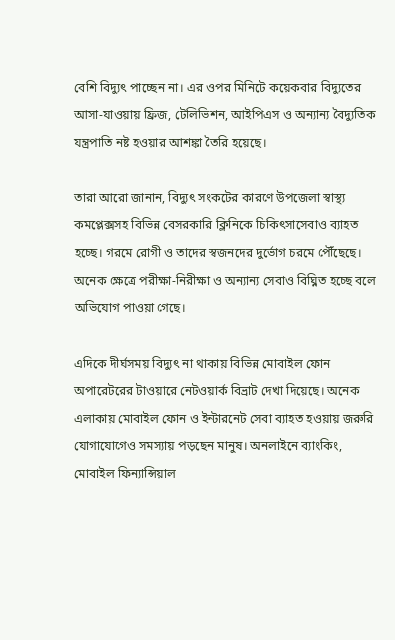বেশি বিদ্যুৎ পাচ্ছেন না। এর ওপর মিনিটে কয়েকবার বিদ্যুতের আসা-যাওয়ায় ফ্রিজ, টেলিভিশন, আইপিএস ও অন্যান্য বৈদ্যুতিক যন্ত্রপাতি নষ্ট হওয়ার আশঙ্কা তৈরি হয়েছে।

তারা আরো জানান, বিদ্যুৎ সংকটের কারণে উপজেলা স্বাস্থ্য কমপ্লেক্সসহ বিভিন্ন বেসরকারি ক্লিনিকে চিকিৎসাসেবাও ব্যাহত হচ্ছে। গরমে রোগী ও তাদের স্বজনদের দুর্ভোগ চরমে পৌঁছেছে। অনেক ক্ষেত্রে পরীক্ষা-নিরীক্ষা ও অন্যান্য সেবাও বিঘ্নিত হচ্ছে বলে অভিযোগ পাওয়া গেছে।

এদিকে দীর্ঘসময় বিদ্যুৎ না থাকায় বিভিন্ন মোবাইল ফোন অপারেটরের টাওয়ারে নেটওয়ার্ক বিভ্রাট দেখা দিয়েছে। অনেক এলাকায় মোবাইল ফোন ও ইন্টারনেট সেবা ব্যাহত হওয়ায় জরুরি যোগাযোগেও সমস্যায় পড়ছেন মানুষ। অনলাইনে ব্যাংকিং, মোবাইল ফিন্যান্সিয়াল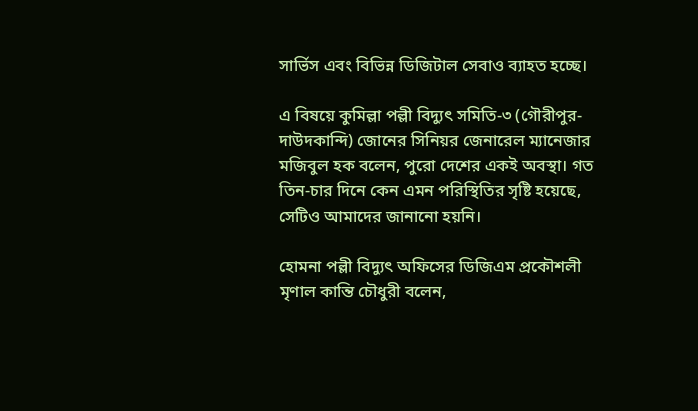সার্ভিস এবং বিভিন্ন ডিজিটাল সেবাও ব্যাহত হচ্ছে।

এ বিষয়ে কুমিল্লা পল্লী বিদ্যুৎ সমিতি-৩ (গৌরীপুর-দাউদকান্দি) জোনের সিনিয়র জেনারেল ম্যানেজার মজিবুল হক বলেন, পুরো দেশের একই অবস্থা। গত তিন-চার দিনে কেন এমন পরিস্থিতির সৃষ্টি হয়েছে, সেটিও আমাদের জানানো হয়নি।

হোমনা পল্লী বিদ্যুৎ অফিসের ডিজিএম প্রকৌশলী মৃণাল কান্তি চৌধুরী বলেন,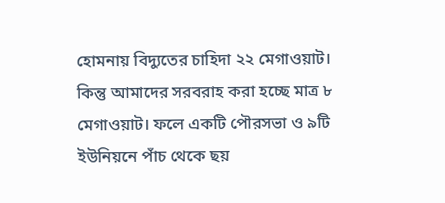হোমনায় বিদ্যুতের চাহিদা ২২ মেগাওয়াট। কিন্তু আমাদের সরবরাহ করা হচ্ছে মাত্র ৮ মেগাওয়াট। ফলে একটি পৌরসভা ও ৯টি ইউনিয়নে পাঁচ থেকে ছয়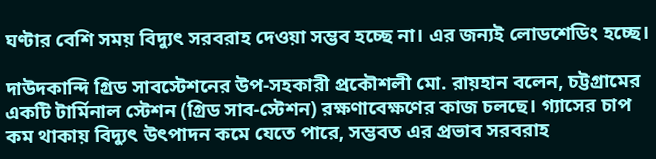ঘণ্টার বেশি সময় বিদ্যুৎ সরবরাহ দেওয়া সম্ভব হচ্ছে না। এর জন্যই লোডশেডিং হচ্ছে।

দাউদকান্দি গ্রিড সাবস্টেশনের উপ-সহকারী প্রকৌশলী মো. রায়হান বলেন, চট্টগ্রামের একটি টার্মিনাল স্টেশন (গ্রিড সাব-স্টেশন) রক্ষণাবেক্ষণের কাজ চলছে। গ্যাসের চাপ কম থাকায় বিদ্যুৎ উৎপাদন কমে যেতে পারে, সম্ভবত এর প্রভাব সরবরাহ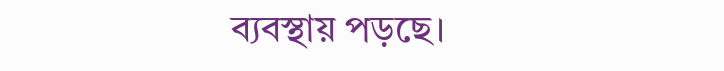ব্যবস্থায় পড়ছে।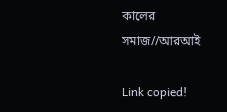কালের সমাজ//আরআই

Link copied!